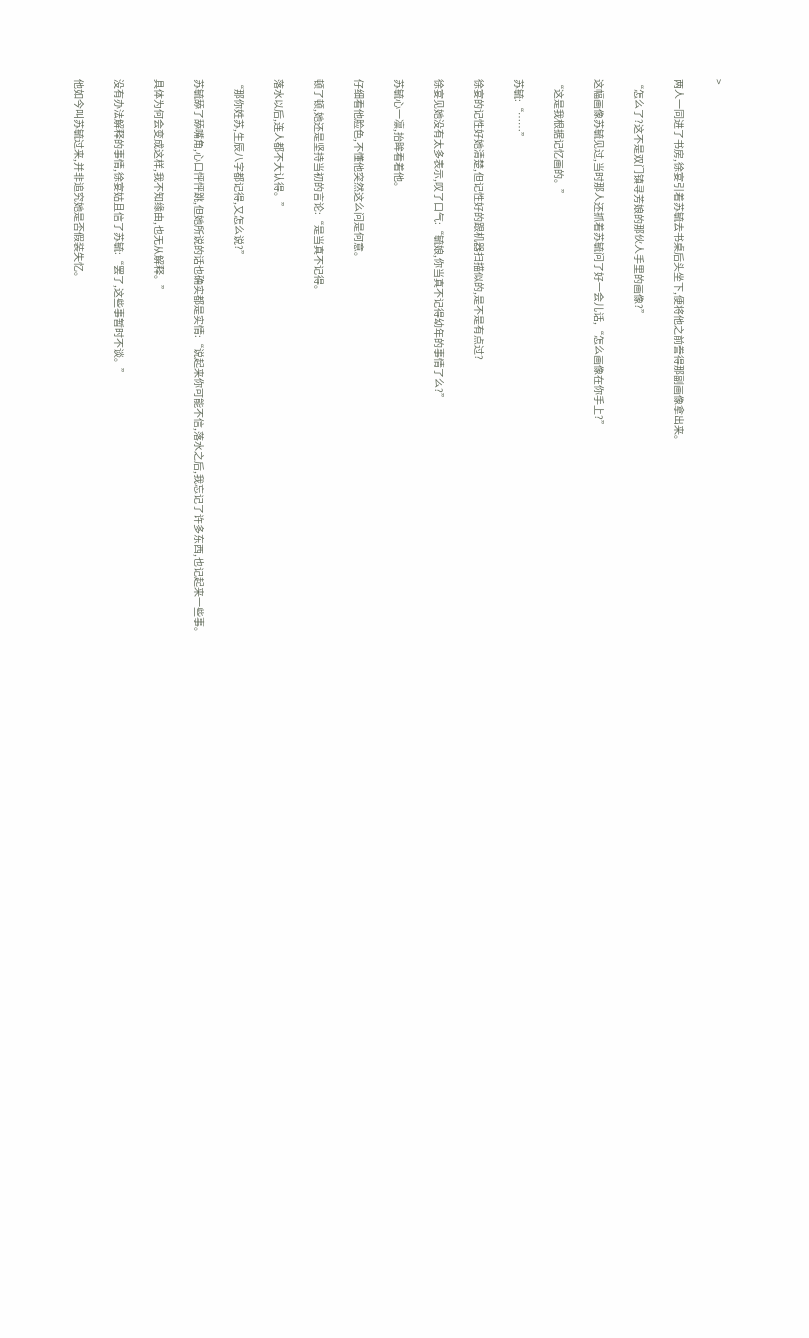>

两人一同进了书房,徐宴引着苏毓去书桌后头坐下,便将他之前誊得那副画像拿出来。

“怎么了?这不是双门镇寻芳娘的那伙人手里的画像?”

这幅画像苏毓见过,当时那人还抓着苏毓问了好一会儿话,“怎么画像在你手上?”

“这是我根据记忆画的。”

苏毓:“……”

徐宴的记性好她清楚,但记性好的跟机器扫描似的,是不是有点过?

徐宴见她没有太多表示,叹了口气:“毓娘,你当真不记得幼年的事情了么?”

苏毓心一凛,抬眸看着他。

仔细看他脸色,不懂他突然这么问是何意。

顿了顿,她还是坚持当初的言论:“是当真不记得。

落水以后,连人都不大认得。”

“那你姓苏,生辰八字都记得,又怎么说?”

苏毓舔了舔嘴角,心口怦怦跳,但她所说的话也确实都是实情:“说起来你可能不信,落水之后,我忘记了许多东西,也记起来一些事。

具体为何会变成这样,我不知缘由,也无从解释。”

没有办法解释的事情,徐宴姑且信了苏毓:“罢了,这些事暂时不谈。”

他如今叫苏毓过来,并非追究她是否假装失忆。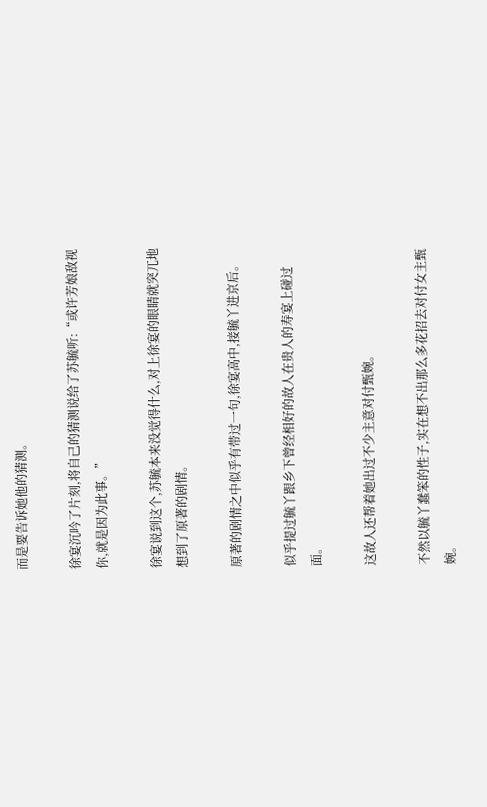而是要告诉她他的猜测。

徐宴沉吟了片刻,将自己的猜测说给了苏毓听:“或许芳娘敌视你,就是因为此事。”

徐宴说到这个,苏毓本来没觉得什么,对上徐宴的眼睛就突兀地想到了原著的剧情。

原著的剧情之中似乎有带过一句,徐宴高中,接毓丫进京后。

似乎提过毓丫跟乡下曾经相好的故人在贵人的寿宴上碰过面。

这故人还帮着她出过不少主意对付甄婉。

不然以毓丫蠢笨的性子,实在想不出那么多花招去对付女主甄婉。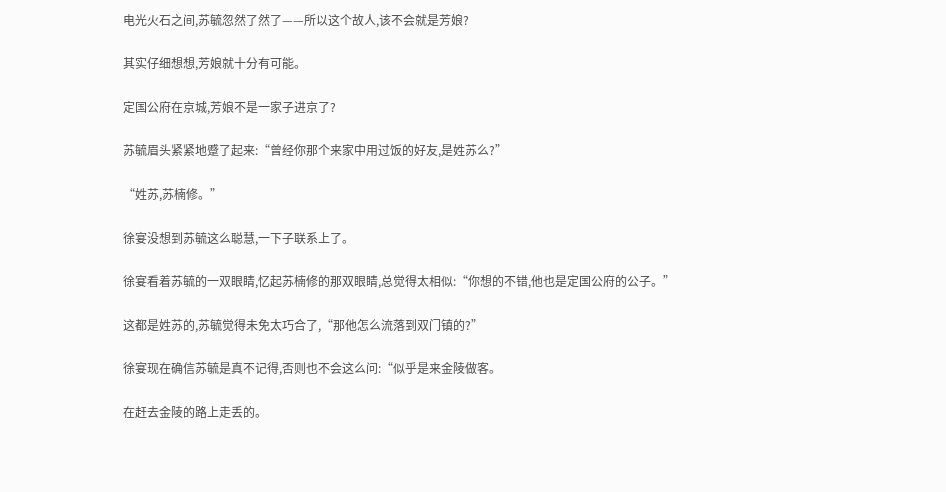电光火石之间,苏毓忽然了然了——所以这个故人,该不会就是芳娘?

其实仔细想想,芳娘就十分有可能。

定国公府在京城,芳娘不是一家子进京了?

苏毓眉头紧紧地蹙了起来:“曾经你那个来家中用过饭的好友,是姓苏么?”

“姓苏,苏楠修。”

徐宴没想到苏毓这么聪慧,一下子联系上了。

徐宴看着苏毓的一双眼睛,忆起苏楠修的那双眼睛,总觉得太相似:“你想的不错,他也是定国公府的公子。”

这都是姓苏的,苏毓觉得未免太巧合了,“那他怎么流落到双门镇的?”

徐宴现在确信苏毓是真不记得,否则也不会这么问:“似乎是来金陵做客。

在赶去金陵的路上走丢的。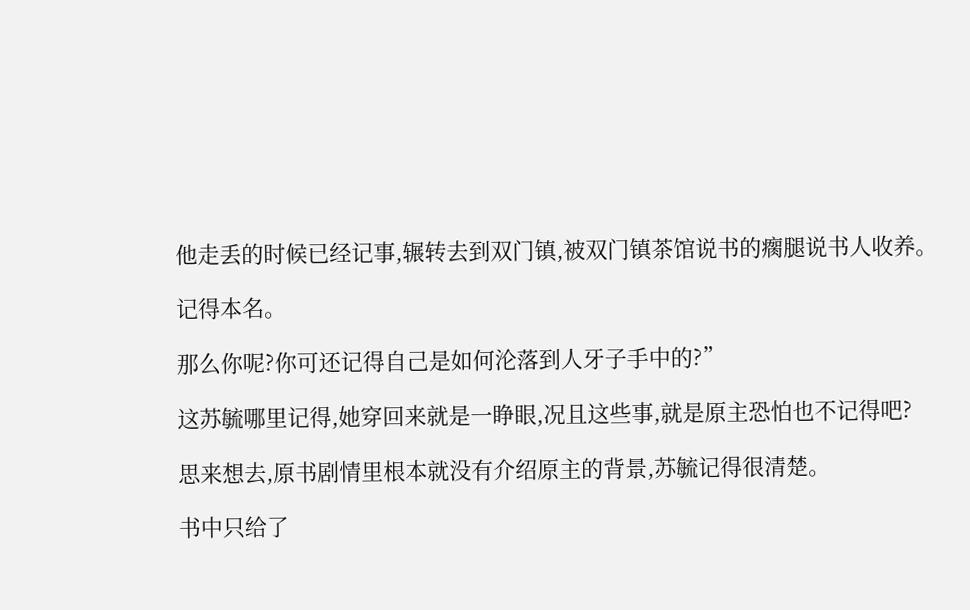他走丢的时候已经记事,辗转去到双门镇,被双门镇茶馆说书的瘸腿说书人收养。

记得本名。

那么你呢?你可还记得自己是如何沦落到人牙子手中的?”

这苏毓哪里记得,她穿回来就是一睁眼,况且这些事,就是原主恐怕也不记得吧?

思来想去,原书剧情里根本就没有介绍原主的背景,苏毓记得很清楚。

书中只给了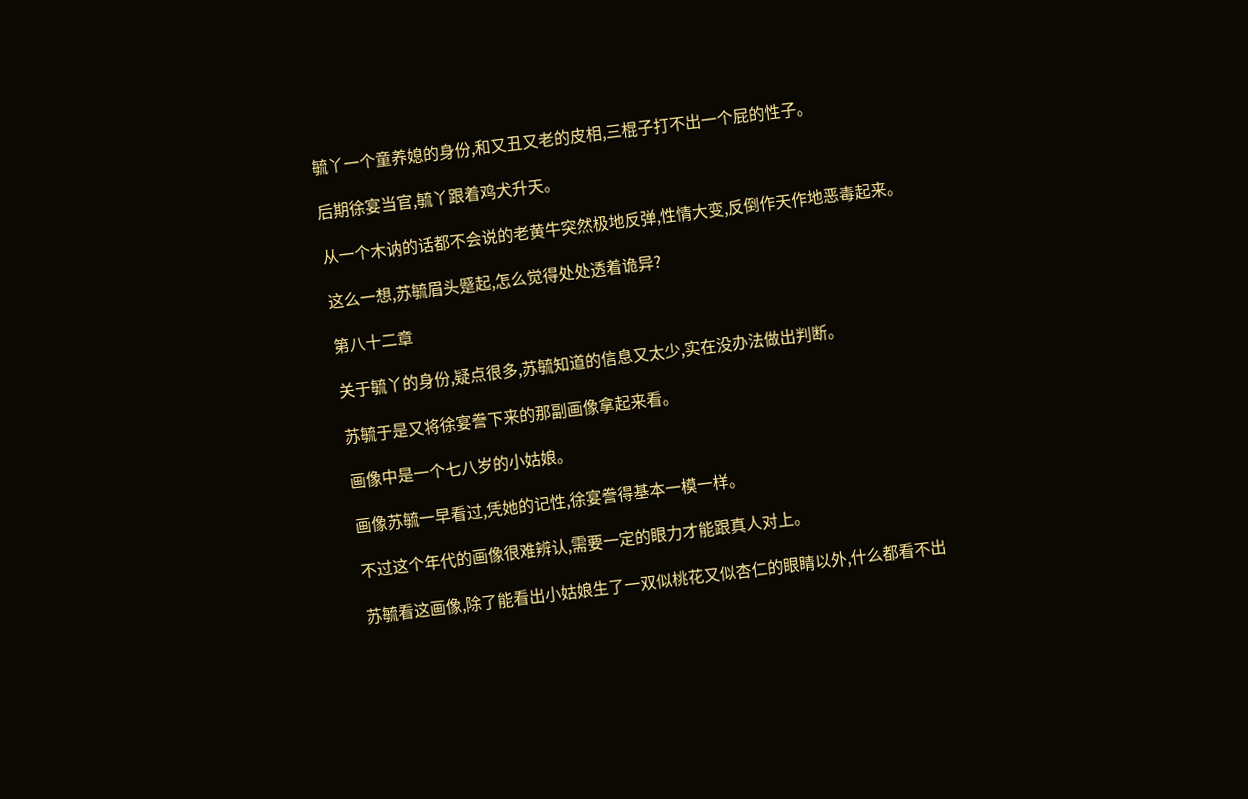毓丫一个童养媳的身份,和又丑又老的皮相,三棍子打不出一个屁的性子。

后期徐宴当官,毓丫跟着鸡犬升天。

从一个木讷的话都不会说的老黄牛突然极地反弹,性情大变,反倒作天作地恶毒起来。

这么一想,苏毓眉头蹙起,怎么觉得处处透着诡异?

第八十二章

关于毓丫的身份,疑点很多,苏毓知道的信息又太少,实在没办法做出判断。

苏毓于是又将徐宴誊下来的那副画像拿起来看。

画像中是一个七八岁的小姑娘。

画像苏毓一早看过,凭她的记性,徐宴誊得基本一模一样。

不过这个年代的画像很难辨认,需要一定的眼力才能跟真人对上。

苏毓看这画像,除了能看出小姑娘生了一双似桃花又似杏仁的眼睛以外,什么都看不出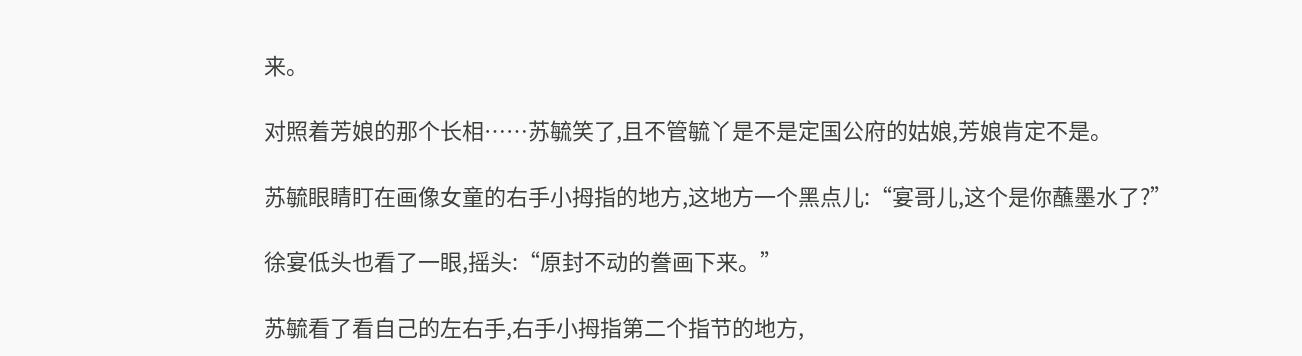来。

对照着芳娘的那个长相……苏毓笑了,且不管毓丫是不是定国公府的姑娘,芳娘肯定不是。

苏毓眼睛盯在画像女童的右手小拇指的地方,这地方一个黑点儿:“宴哥儿,这个是你蘸墨水了?”

徐宴低头也看了一眼,摇头:“原封不动的誊画下来。”

苏毓看了看自己的左右手,右手小拇指第二个指节的地方,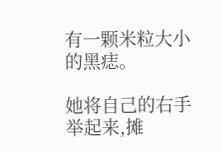有一颗米粒大小的黑痣。

她将自己的右手举起来,摊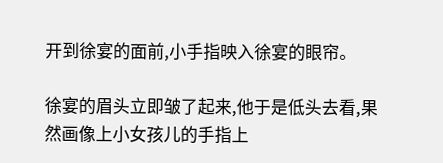开到徐宴的面前,小手指映入徐宴的眼帘。

徐宴的眉头立即皱了起来,他于是低头去看,果然画像上小女孩儿的手指上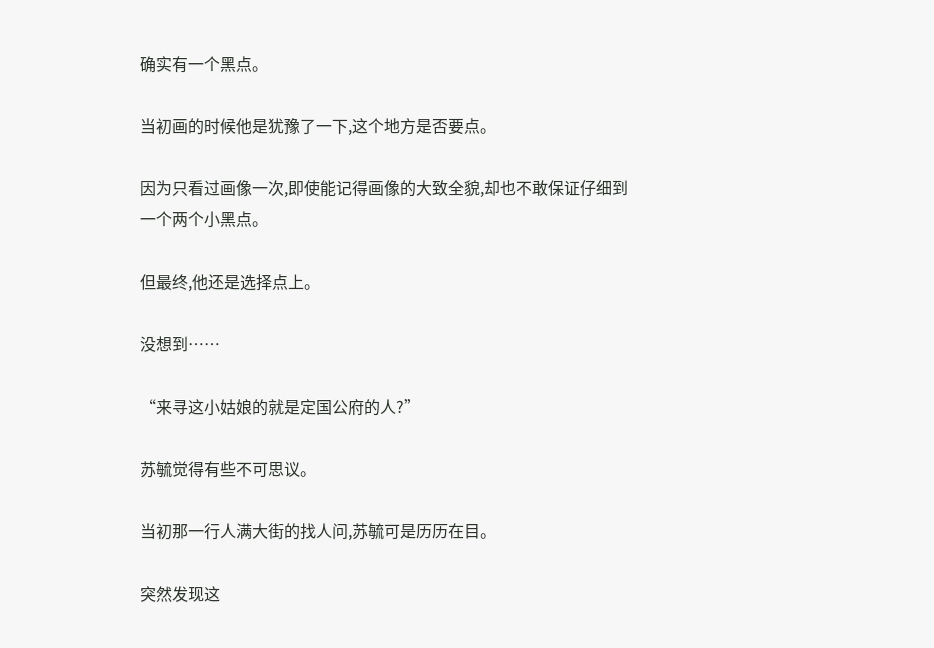确实有一个黑点。

当初画的时候他是犹豫了一下,这个地方是否要点。

因为只看过画像一次,即使能记得画像的大致全貌,却也不敢保证仔细到一个两个小黑点。

但最终,他还是选择点上。

没想到……

“来寻这小姑娘的就是定国公府的人?”

苏毓觉得有些不可思议。

当初那一行人满大街的找人问,苏毓可是历历在目。

突然发现这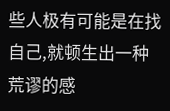些人极有可能是在找自己,就顿生出一种荒谬的感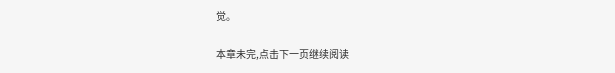觉。

本章未完,点击下一页继续阅读